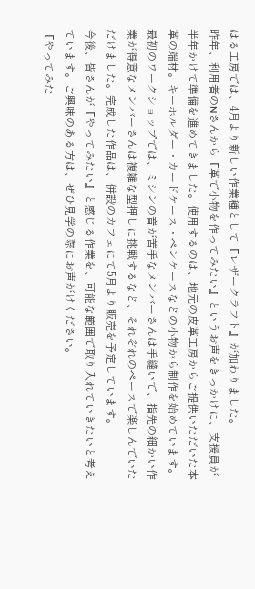はる工房では、4月より新しい作業種として『レザークラフト』が加わりました。
昨年、利用者のNさんから『革で小物を作ってみたい』というお声をきっかけに、支援員が半年かけて準備を進めてきました。使用するのは、地元の皮革工房からご提供いただいた本革の端材。キーホルダー・カードケース・ペンケースなどの小物から制作を始めています。
最初のワークショップでは、ミシンの音が苦手なメンバーさんは手縫いで、指先の細かい作業が得意なメンバーさんは複雑な型押しに挑戦するなど、それぞれのペースで楽しんでいただけました。完成した作品は、併設のカフェにて5月より販売を予定しています。
今後、皆さんが『やってみたい』と感じる作業を、可能な範囲で取り入れていきたいと考えています。ご興味のある方は、ぜひ見学の際にお声がけください。
『やってみた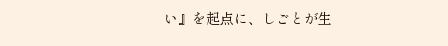い』を起点に、しごとが生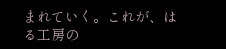まれていく。これが、はる工房の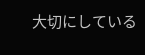大切にしている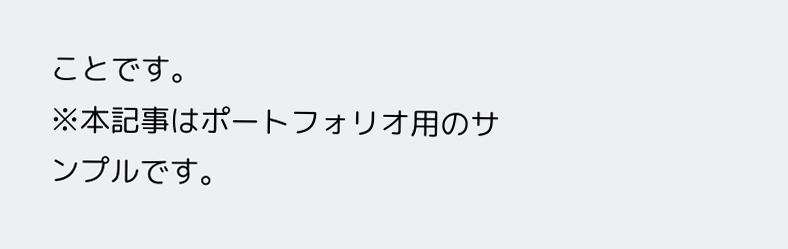ことです。
※本記事はポートフォリオ用のサンプルです。